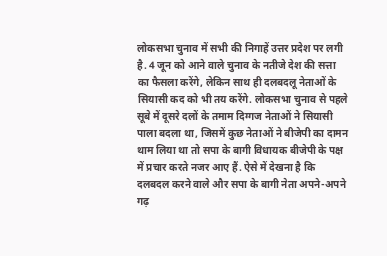लोकसभा चुनाव में सभी की निगाहें उत्तर प्रदेश पर लगी है. 4 जून को आने वाले चुनाव के नतीजे देश की सत्ता का फैसला करेंगे, लेकिन साथ ही दलबदलू नेताओं के सियासी कद को भी तय करेंगे. लोकसभा चुनाव से पहले सूबे में दूसरे दलों के तमाम दिग्गज नेताओं ने सियासी पाला बदला था, जिसमें कुछ नेताओं ने बीजेपी का दामन थाम लिया था तो सपा के बागी विधायक बीजेपी के पक्ष में प्रचार करते नजर आए हैं. ऐसे में देखना है कि दलबदल करने वाले और सपा के बागी नेता अपने-अपने गढ़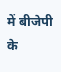में बीजेपी के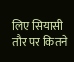लिए सियासी तौर पर कितने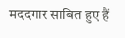मददगार साबित हुए हैं